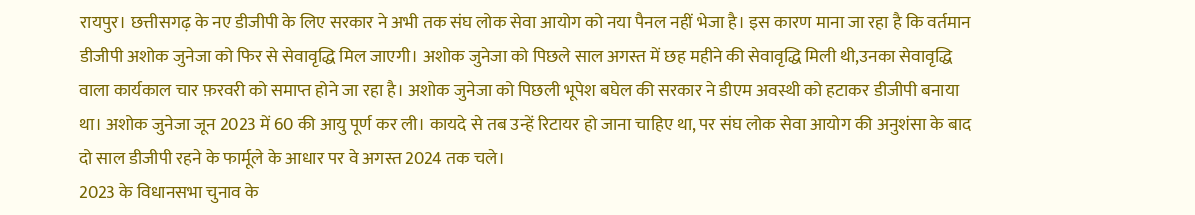रायपुर। छत्तीसगढ़ के नए डीजीपी के लिए सरकार ने अभी तक संघ लोक सेवा आयोग को नया पैनल नहीं भेजा है। इस कारण माना जा रहा है कि वर्तमान डीजीपी अशोक जुनेजा को फिर से सेवावृद्धि मिल जाएगी। अशोक जुनेजा को पिछले साल अगस्त में छह महीने की सेवावृद्धि मिली थी,उनका सेवावृद्धि वाला कार्यकाल चार फ़रवरी को समाप्त होने जा रहा है। अशोक जुनेजा को पिछली भूपेश बघेल की सरकार ने डीएम अवस्थी को हटाकर डीजीपी बनाया था। अशोक जुनेजा जून 2023 में 60 की आयु पूर्ण कर ली। कायदे से तब उन्हें रिटायर हो जाना चाहिए था, पर संघ लोक सेवा आयोग की अनुशंसा के बाद दो साल डीजीपी रहने के फार्मूले के आधार पर वे अगस्त 2024 तक चले।
2023 के विधानसभा चुनाव के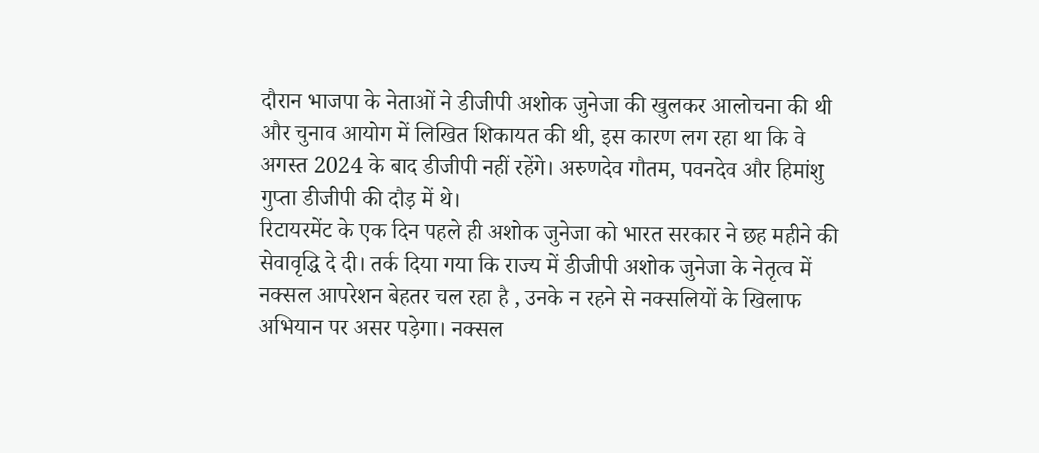दौरान भाजपा के नेताओं ने डीजीपी अशोक जुनेजा की खुलकर आलोचना की थी और चुनाव आयोग में लिखित शिकायत की थी, इस कारण लग रहा था कि वे अगस्त 2024 के बाद डीजीपी नहीं रहेंगे। अरुणदेव गौतम, पवनदेव और हिमांशु गुप्ता डीजीपी की दौड़ में थे।
रिटायरमेंट के एक दिन पहले ही अशोक जुनेजा को भारत सरकार ने छह महीने की सेवावृद्धि दे दी। तर्क दिया गया कि राज्य में डीजीपी अशोक जुनेजा के नेतृत्व में नक्सल आपरेशन बेहतर चल रहा है , उनके न रहने से नक्सलियों के खिलाफ अभियान पर असर पड़ेगा। नक्सल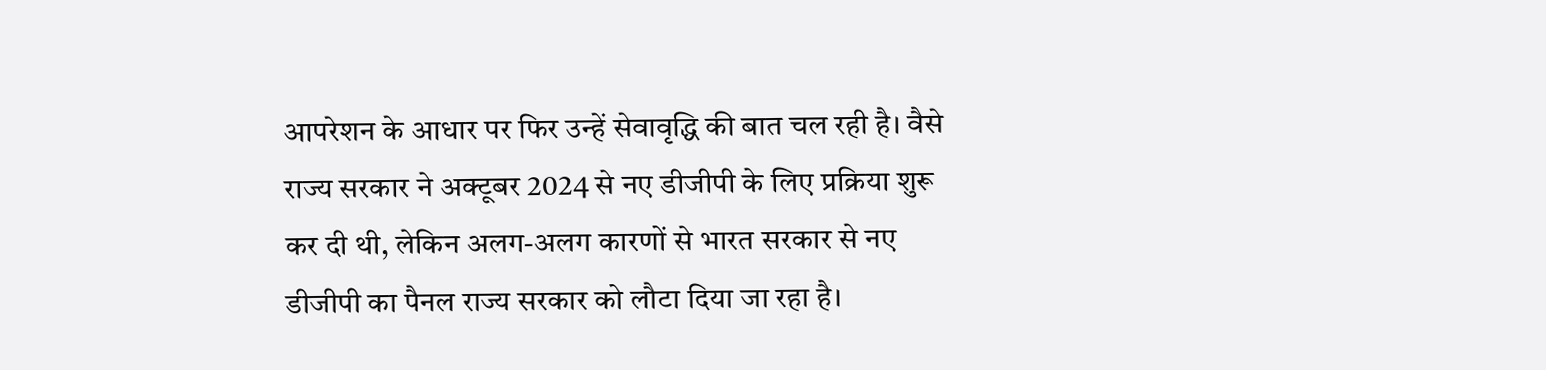आपरेशन के आधार पर फिर उन्हें सेवावृद्धि की बात चल रही है। वैसे राज्य सरकार ने अक्टूबर 2024 से नए डीजीपी के लिए प्रक्रिया शुरू कर दी थी, लेकिन अलग-अलग कारणों से भारत सरकार से नए डीजीपी का पैनल राज्य सरकार को लौटा दिया जा रहा है।